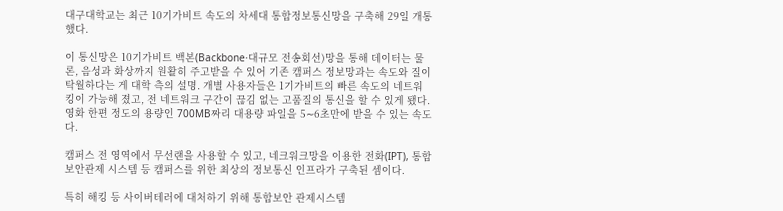대구대학교는 최근 10기가비트 속도의 차세대 통합정보통신망을 구축해 29일 개통했다.

이 통신망은 10기가비트 백본(Backbone·대규모 전송회선)망을 통해 데이터는 물론, 음성과 화상까지 원활히 주고받을 수 있어 기존 캠퍼스 정보망과는 속도와 질이 탁월하다는 게 대학 측의 설명. 개별 사용자들은 1기가비트의 빠른 속도의 네트워킹이 가능해 졌고, 전 네트워크 구간이 끊김 없는 고품질의 통신을 할 수 있게 됐다. 영화 한편 정도의 용량인 700MB짜리 대용량 파일을 5∼6초만에 받을 수 있는 속도다.

캠퍼스 전 영역에서 무선랜을 사용할 수 있고, 네크워크망을 이용한 전화(IPT), 통합보안관제 시스템 등 캠퍼스를 위한 최상의 정보통신 인프라가 구축된 셈이다.

특히 해킹 등 사이버테러에 대처하기 위해 통합보안 관제시스템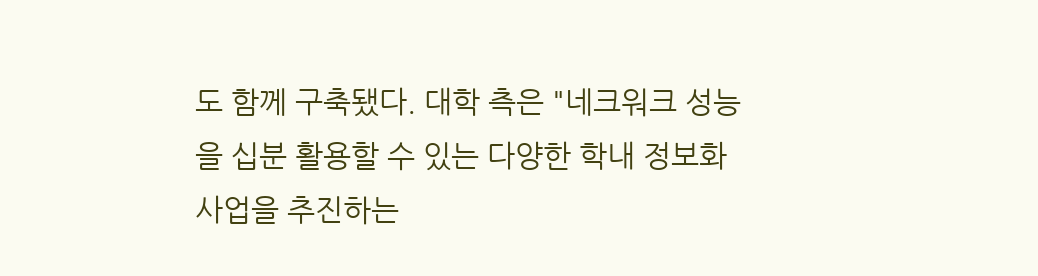도 함께 구축됐다. 대학 측은 "네크워크 성능을 십분 활용할 수 있는 다양한 학내 정보화 사업을 추진하는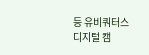등 유비쿼터스 디지털 캠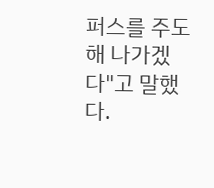퍼스를 주도해 나가겠다"고 말했다.